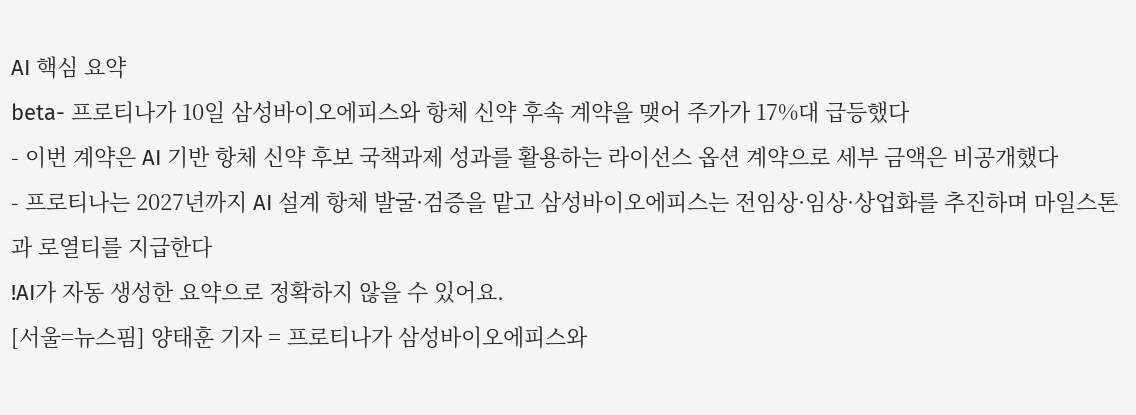AI 핵심 요약
beta- 프로티나가 10일 삼성바이오에피스와 항체 신약 후속 계약을 맺어 주가가 17%대 급등했다
- 이번 계약은 AI 기반 항체 신약 후보 국책과제 성과를 활용하는 라이선스 옵션 계약으로 세부 금액은 비공개했다
- 프로티나는 2027년까지 AI 설계 항체 발굴·검증을 맡고 삼성바이오에피스는 전임상·임상·상업화를 추진하며 마일스톤과 로열티를 지급한다
!AI가 자동 생성한 요약으로 정확하지 않을 수 있어요.
[서울=뉴스핌] 양태훈 기자 = 프로티나가 삼성바이오에피스와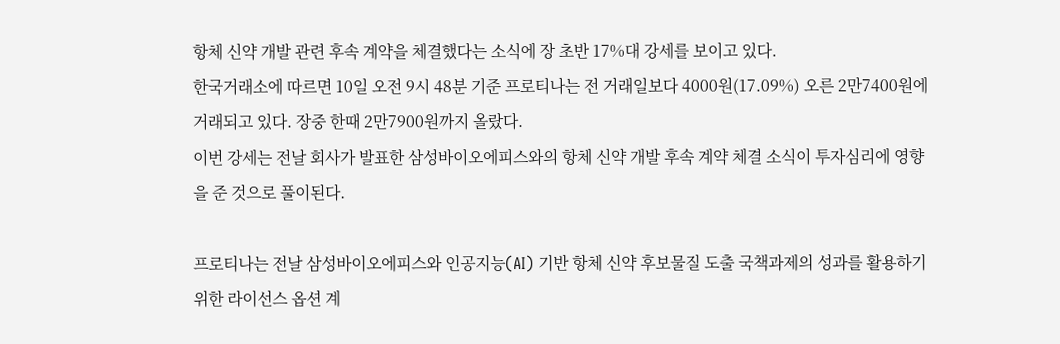항체 신약 개발 관련 후속 계약을 체결했다는 소식에 장 초반 17%대 강세를 보이고 있다.
한국거래소에 따르면 10일 오전 9시 48분 기준 프로티나는 전 거래일보다 4000원(17.09%) 오른 2만7400원에 거래되고 있다. 장중 한때 2만7900원까지 올랐다.
이번 강세는 전날 회사가 발표한 삼성바이오에피스와의 항체 신약 개발 후속 계약 체결 소식이 투자심리에 영향을 준 것으로 풀이된다.

프로티나는 전날 삼성바이오에피스와 인공지능(AI) 기반 항체 신약 후보물질 도출 국책과제의 성과를 활용하기 위한 라이선스 옵션 계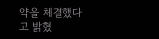약을 체결했다고 밝혔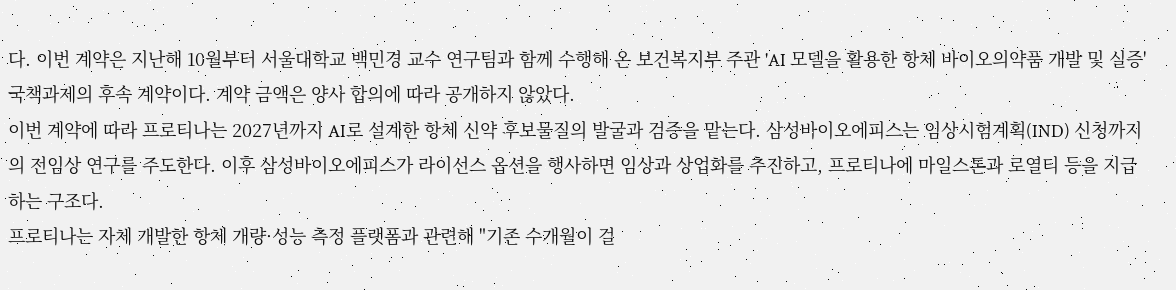다. 이번 계약은 지난해 10월부터 서울대학교 백민경 교수 연구팀과 함께 수행해 온 보건복지부 주관 'AI 모델을 활용한 항체 바이오의약품 개발 및 실증' 국책과제의 후속 계약이다. 계약 금액은 양사 합의에 따라 공개하지 않았다.
이번 계약에 따라 프로티나는 2027년까지 AI로 설계한 항체 신약 후보물질의 발굴과 검증을 맡는다. 삼성바이오에피스는 임상시험계획(IND) 신청까지의 전임상 연구를 주도한다. 이후 삼성바이오에피스가 라이선스 옵션을 행사하면 임상과 상업화를 추진하고, 프로티나에 마일스톤과 로열티 등을 지급하는 구조다.
프로티나는 자체 개발한 항체 개량·성능 측정 플랫폼과 관련해 "기존 수개월이 걸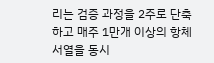리는 검증 과정을 2주로 단축하고 매주 1만개 이상의 항체 서열을 동시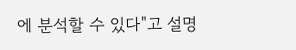에 분석할 수 있다"고 설명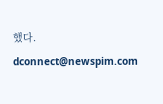했다.
dconnect@newspim.com